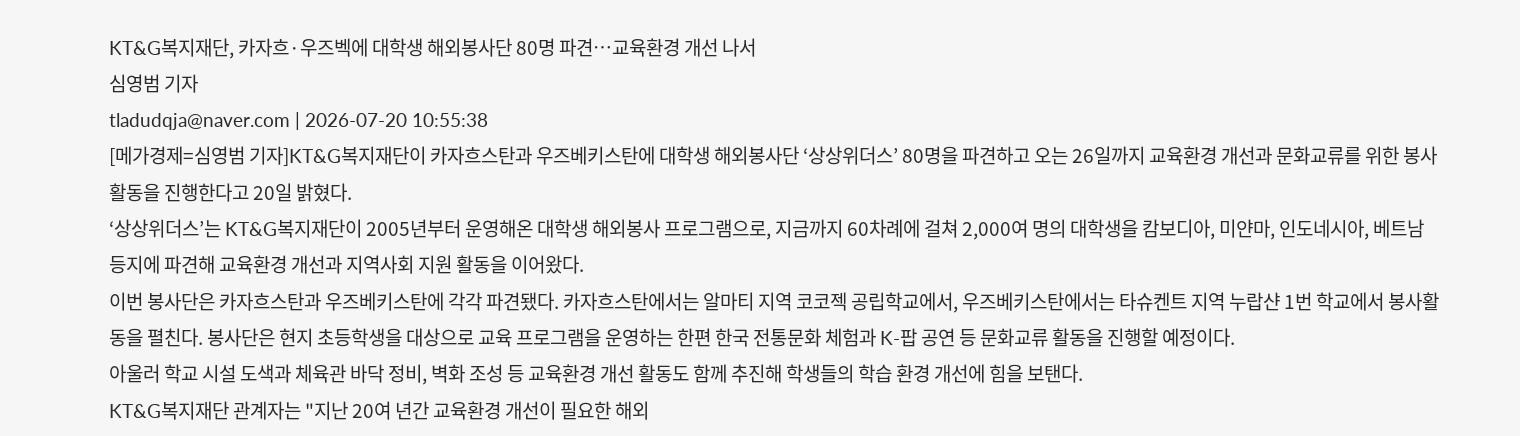KT&G복지재단, 카자흐·우즈벡에 대학생 해외봉사단 80명 파견…교육환경 개선 나서
심영범 기자
tladudqja@naver.com | 2026-07-20 10:55:38
[메가경제=심영범 기자]KT&G복지재단이 카자흐스탄과 우즈베키스탄에 대학생 해외봉사단 ‘상상위더스’ 80명을 파견하고 오는 26일까지 교육환경 개선과 문화교류를 위한 봉사활동을 진행한다고 20일 밝혔다.
‘상상위더스’는 KT&G복지재단이 2005년부터 운영해온 대학생 해외봉사 프로그램으로, 지금까지 60차례에 걸쳐 2,000여 명의 대학생을 캄보디아, 미얀마, 인도네시아, 베트남 등지에 파견해 교육환경 개선과 지역사회 지원 활동을 이어왔다.
이번 봉사단은 카자흐스탄과 우즈베키스탄에 각각 파견됐다. 카자흐스탄에서는 알마티 지역 코코젝 공립학교에서, 우즈베키스탄에서는 타슈켄트 지역 누랍샨 1번 학교에서 봉사활동을 펼친다. 봉사단은 현지 초등학생을 대상으로 교육 프로그램을 운영하는 한편 한국 전통문화 체험과 K-팝 공연 등 문화교류 활동을 진행할 예정이다.
아울러 학교 시설 도색과 체육관 바닥 정비, 벽화 조성 등 교육환경 개선 활동도 함께 추진해 학생들의 학습 환경 개선에 힘을 보탠다.
KT&G복지재단 관계자는 "지난 20여 년간 교육환경 개선이 필요한 해외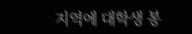지역에 대학생 봉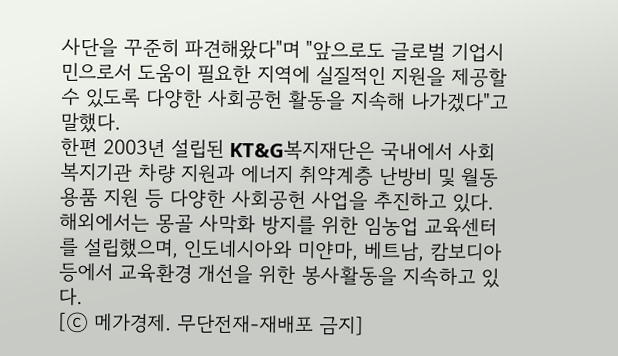사단을 꾸준히 파견해왔다"며 "앞으로도 글로벌 기업시민으로서 도움이 필요한 지역에 실질적인 지원을 제공할 수 있도록 다양한 사회공헌 활동을 지속해 나가겠다"고 말했다.
한편 2003년 설립된 KT&G복지재단은 국내에서 사회복지기관 차량 지원과 에너지 취약계층 난방비 및 월동용품 지원 등 다양한 사회공헌 사업을 추진하고 있다. 해외에서는 몽골 사막화 방지를 위한 임농업 교육센터를 설립했으며, 인도네시아와 미얀마, 베트남, 캄보디아 등에서 교육환경 개선을 위한 봉사활동을 지속하고 있다.
[ⓒ 메가경제. 무단전재-재배포 금지]